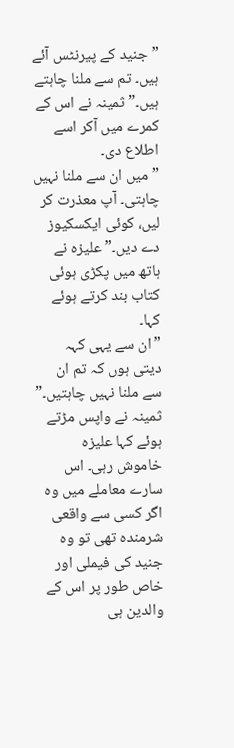”جنید کے پیرنٹس آئے ہیں۔ تم سے ملنا چاہتے ہیں۔” ثمینہ نے اس کے کمرے میں آکر اسے اطلاع دی۔
”میں ان سے ملنا نہیں چاہتی۔ آپ معذرت کر لیں، کوئی ایکسکیوز دے دیں۔” علیزہ نے ہاتھ میں پکڑی ہوئی کتاب بند کرتے ہوئے کہا۔
”ان سے یہی کہہ دیتی ہوں کہ تم ان سے ملنا نہیں چاہتیں۔”
ثمینہ نے واپس مڑتے ہوئے کہا علیزہ خاموش رہی۔ اس سارے معاملے میں وہ اگر کسی سے واقعی شرمندہ تھی تو وہ جنید کی فیملی اور خاص طور پر اس کے والدین ہی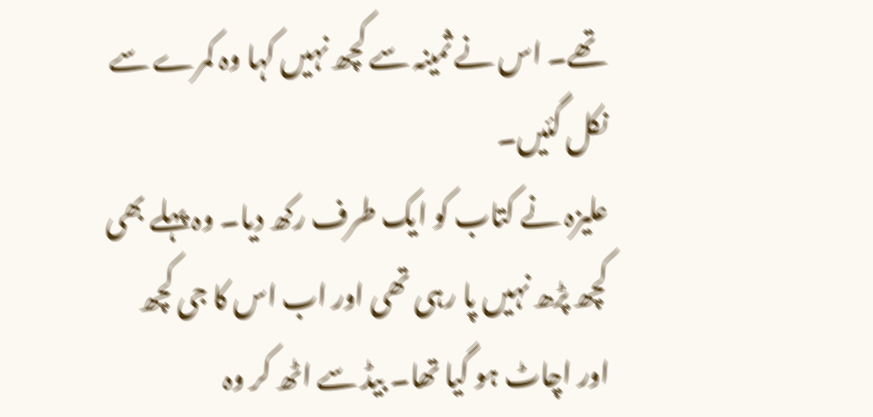تھے۔ اس نے ثمینہ سے کچھ نہیں کہا وہ کمرے سے نکل گئیں۔
علیزہ نے کتاب کو ایک طرف رکھ دیا۔ وہ پہلے بھی کچھ پڑھ نہیں پا رہی تھی اور اب اس کا جی کچھ اور اچاٹ ہو گیا تھا۔ بیڈ سے اٹھ کر وہ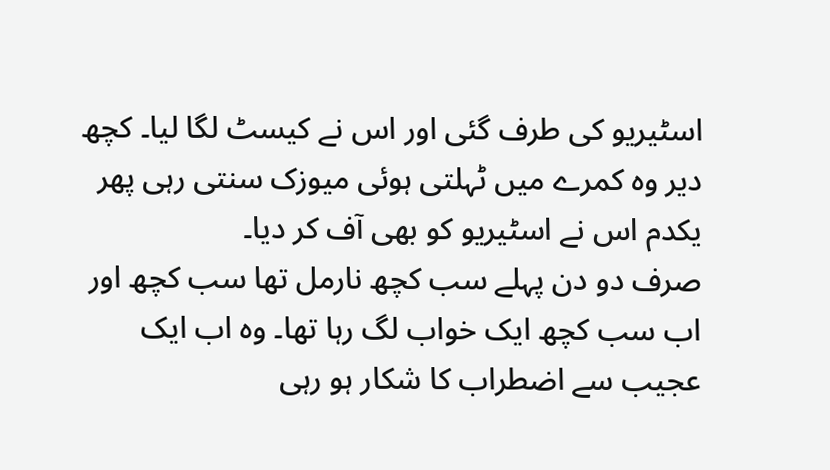اسٹیریو کی طرف گئی اور اس نے کیسٹ لگا لیا۔ کچھ دیر وہ کمرے میں ٹہلتی ہوئی میوزک سنتی رہی پھر یکدم اس نے اسٹیریو کو بھی آف کر دیا۔
صرف دو دن پہلے سب کچھ نارمل تھا سب کچھ اور اب سب کچھ ایک خواب لگ رہا تھا۔ وہ اب ایک عجیب سے اضطراب کا شکار ہو رہی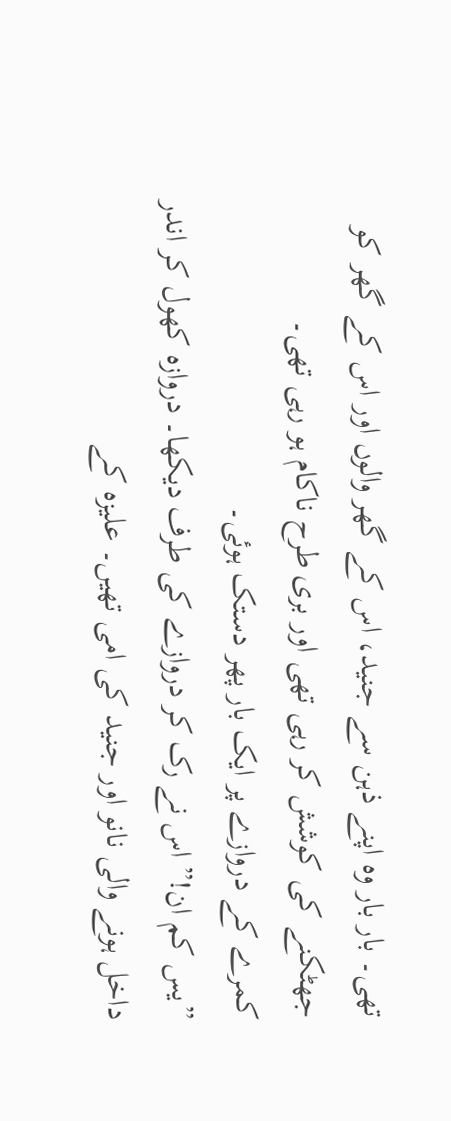تھی۔ بار بار وہ اپنے ذہن سے جنید، اس کے گھر والوں اور اس کے گھر کو جھٹکنے کی کوشش کر رہی تھی اور بری طرح ناکام ہو رہی تھی۔
کمرے کے دروازے پر ایک بار پھر دستک ہوئی۔
”یس کم ان!” اس نے رک کر دروازے کی طرف دیکھا۔ دروازہ کھول کر اندر داخل ہونے والی نانو اور جنید کی امی تھیں۔ علیزہ کے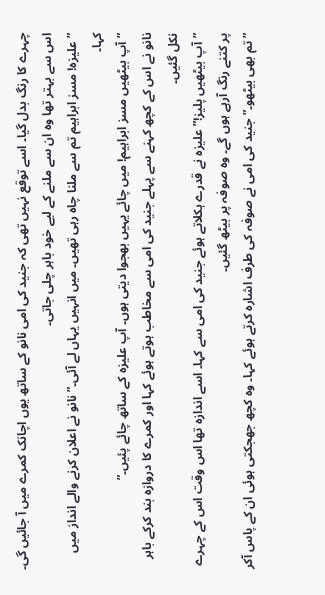چہرے کا رنگ بدل گیا۔ اسے توقع نہیں تھی کہ جنید کی امی نانو کے ساتھ یوں اچانک کمرے میں آ جائیں گی۔ اس سے بہتر تھا وہ ان سے ملنے کے لیے خود باہر چلی جاتی۔
”علیزہ! مسز ابراہیم تم سے ملنا چاہ رہی تھیں۔ میں انہیں یہاں لے آئی۔” نانو نے اعلان کرنے والے انداز میں کہا۔
”آپ بیٹھیں مسز ابراہیم! میں چائے یہیں بھجوا دیتی ہوں۔ آپ علیزہ کے ساتھ چائے پئیں۔”
نانو نے اس کے کچھ کہنے سے پہلے جنید کی امی سے مخاطب ہوتے ہوئے کہا اور کمرے کا دروازہ بند کرکے باہر نکل گئیں۔
”آپ بیٹھیں پلیز!” علیزہ نے قدرے ہکلاتے ہوئے جنید کی امی سے کہا۔ اسے اندازہ تھا اس وقت اس کے چہرے پر کتنے رنگ آرہے ہوں گے۔ وہ صوفہ پر بیٹھ گئیں۔
”تم بھی بیٹھو۔” جنید کی امی نے صوفہ کی طرف اشارہ کرتے ہوئے کہا۔ وہ کچھ جھجکتی ہوئی ان کے پاس آکر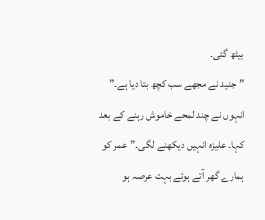بیٹھ گئی۔
”جنید نے مجھے سب کچھ بتا دیا ہے۔” انہوں نے چند لمحے خاموش رہنے کے بعد کہا۔ علیزہ انہیں دیکھنے لگی۔”عمر کو ہمارے گھر آتے ہوئے بہت عرصہ ہو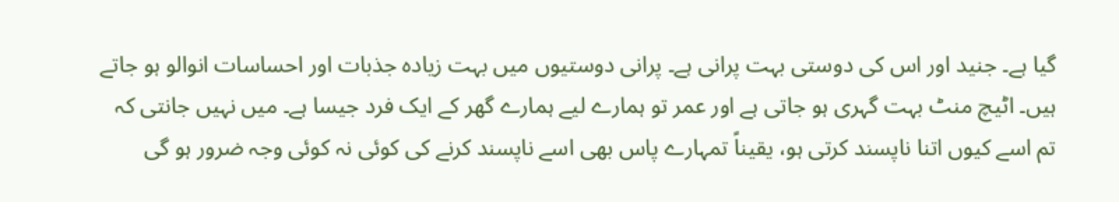گیا ہے۔ جنید اور اس کی دوستی بہت پرانی ہے۔ پرانی دوستیوں میں بہت زیادہ جذبات اور احساسات انوالو ہو جاتے ہیں۔ اٹیچ منٹ بہت گہری ہو جاتی ہے اور عمر تو ہمارے لیے ہمارے گھر کے ایک فرد جیسا ہے۔ میں نہیں جانتی کہ تم اسے کیوں اتنا ناپسند کرتی ہو، یقیناً تمہارے پاس بھی اسے ناپسند کرنے کی کوئی نہ کوئی وجہ ضرور ہو گی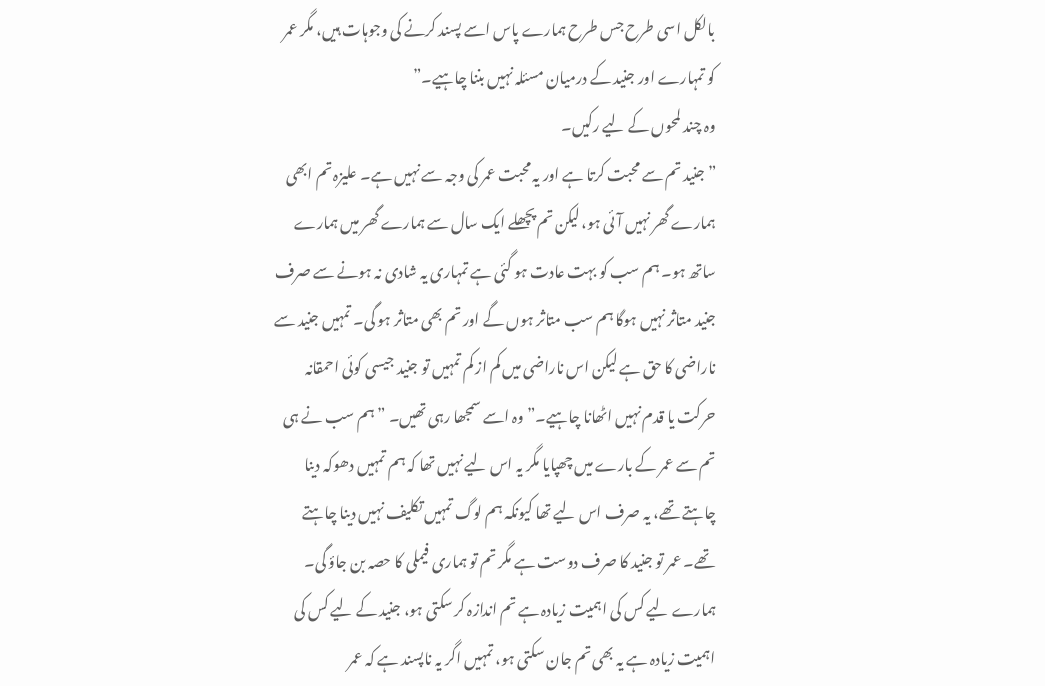بالکل اسی طرح جس طرح ہمارے پاس اسے پسند کرنے کی وجوہات ہیں، مگر عمر کو تمہارے اور جنید کے درمیان مسئلہ نہیں بننا چاہیے۔”
وہ چند لمحوں کے لیے رکیں۔
”جنید تم سے محبت کرتا ہے اور یہ محبت عمر کی وجہ سے نہیں ہے۔ علیزہ تم ابھی ہمارے گھر نہیں آئی ہو، لیکن تم پچھلے ایک سال سے ہمارے گھر میں ہمارے ساتھ ہو۔ ہم سب کو بہت عادت ہو گئی ہے تمہاری یہ شادی نہ ہونے سے صرف جنید متاثر نہیں ہوگا ہم سب متاثر ہوں گے اور تم بھی متاثر ہو گی۔ تمہیں جنید سے ناراضی کا حق ہے لیکن اس ناراضی میں کم از کم تمہیں تو جنید جیسی کوئی احمقانہ حرکت یا قدم نہیں اٹھانا چاہیے۔” وہ اسے سمجھا رہی تھیں۔ ”ہم سب نے ہی تم سے عمر کے بارے میں چھپایا مگر یہ اس لیے نہیں تھا کہ ہم تمہیں دھوکہ دینا چاہتے تھے، یہ صرف اس لیے تھا کیونکہ ہم لوگ تمہیں تکلیف نہیں دینا چاہتے تھے۔ عمر تو جنید کا صرف دوست ہے مگر تم تو ہماری فیملی کا حصہ بن جاؤ گی۔ ہمارے لیے کس کی اہمیت زیادہ ہے تم اندازہ کر سکتی ہو، جنید کے لیے کس کی اہمیت زیادہ ہے یہ بھی تم جان سکتی ہو، تمہیں اگر یہ ناپسند ہے کہ عمر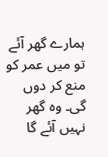ہمارے گھر آئے تو میں عمر کو منع کر دوں گی۔ وہ گھر نہیں آئے گا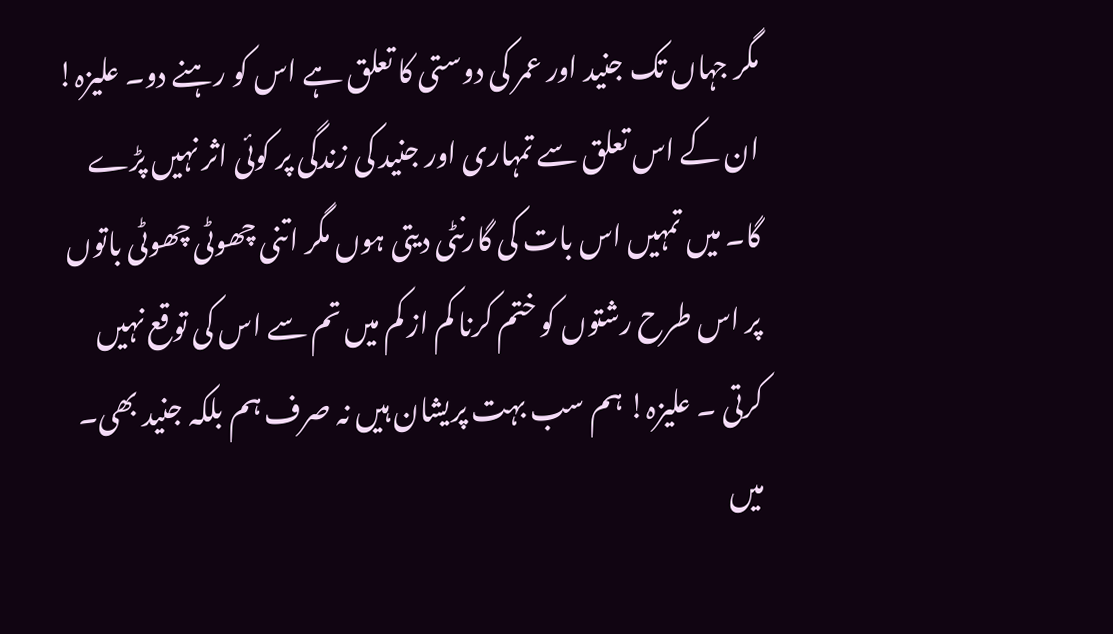مگر جہاں تک جنید اور عمر کی دوستی کا تعلق ہے اس کو رہنے دو۔ علیزہ! ان کے اس تعلق سے تمہاری اور جنید کی زندگی پر کوئی اثر نہیں پڑے گا۔ میں تمہیں اس بات کی گارنٹی دیتی ہوں مگر اتنی چھوٹی چھوٹی باتوں پر اس طرح رشتوں کو ختم کرنا کم از کم میں تم سے اس کی توقع نہیں کرتی ۔ علیزہ! ہم سب بہت پریشان ہیں نہ صرف ہم بلکہ جنید بھی۔ میں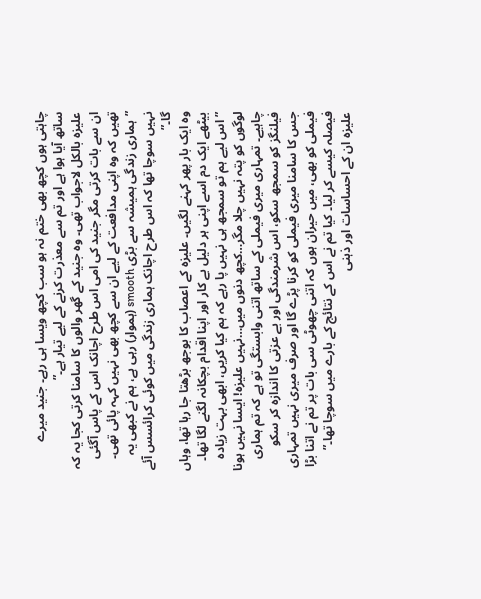چاہتی ہوں کچھ بھی ختم نہ ہو سب کچھ ویسا ہی رہے۔ جنید میرے ساتھ آیا ہوا ہے اور تم سے معذرت کرنے کے لیے تیار ہے۔”
علیزہ بالکل لاجواب تھی۔ وہ جنید کے گھر والوں کا سامنا کرتی کجا یہ کہ ان سے بات کرتی مگر جنید کی امی اس طرح اچانک اس کے پاس آگئی تھیں کہ وہ اپنی مدافعت کے لیے ان سے کچھ بھی نہیں کہہ پائی تھی۔
”ہماری زندگی ہمیشہ سے بڑی smooth (ہموار) رہی ہے، ہم نے کبھی یہ نہیں سوچا تھا کہ اس طرح اچانک ہماری زندگی میں کوئی کرائسس آئے گا۔”
وہ ایک بار پھر کہنے لگیں۔ علیزہ کے اعصاب کا بوجھ بڑھتا جا رہا تھا، وہاں بیٹھے ایک دم اسے اپنی ہر دلیل بے کار اور اپنا اقدام بچکانہ لگنے لگا تھا۔
”اس لیے ہم تو سمجھ ہی نہیں پا رہے کہ ہم کیا کریں، ابھی بہت زیادہ لوگوں کو پتہ نہیں چلا مگر…کچھ دنوں میں…نہیں علیزہ! ایسا نہیں ہونا چاہیے۔ تمہاری میری فیملی کے ساتھ اتنی وابستگی تو ہے کہ تم ہماری فیلنگز کو سمجھ سکو، اس شرمندگی اور بے عزتی کا اندازہ کر سکو جس کا سامنا میری فیملی کو کرنا پڑے گا اور صرف میری نہیں تمہاری فیملی کو بھی، میں حیران ہوں کہ اتنی چھوٹی سی بات پر تم نے اتنا بڑا فیصلہ کیسے کر لیا۔ کیا تم نے اس کے نتائج کے بارے میں سوچا تھا۔”
علیزہ ان کے احساسات اور ذہنی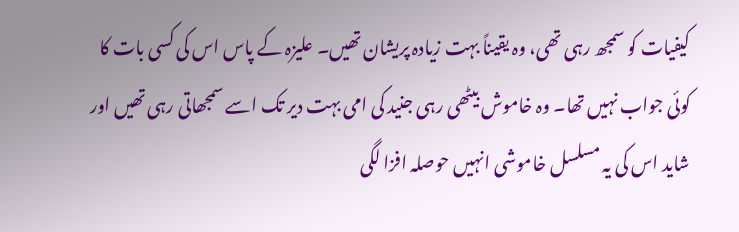کیفیات کو سمجھ رہی تھی، وہ یقیناً بہت زیادہ پریشان تھیں۔ علیزہ کے پاس اس کی کسی بات کا کوئی جواب نہیں تھا۔ وہ خاموش بیٹھی رہی جنید کی امی بہت دیر تک اسے سمجھاتی رہی تھیں اور شاید اس کی یہ مسلسل خاموشی انہیں حوصلہ افزا لگی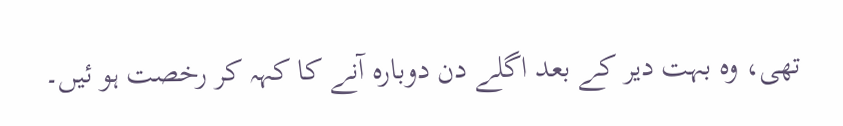تھی، وہ بہت دیر کے بعد اگلے دن دوبارہ آنے کا کہہ کر رخصت ہو ئیں۔